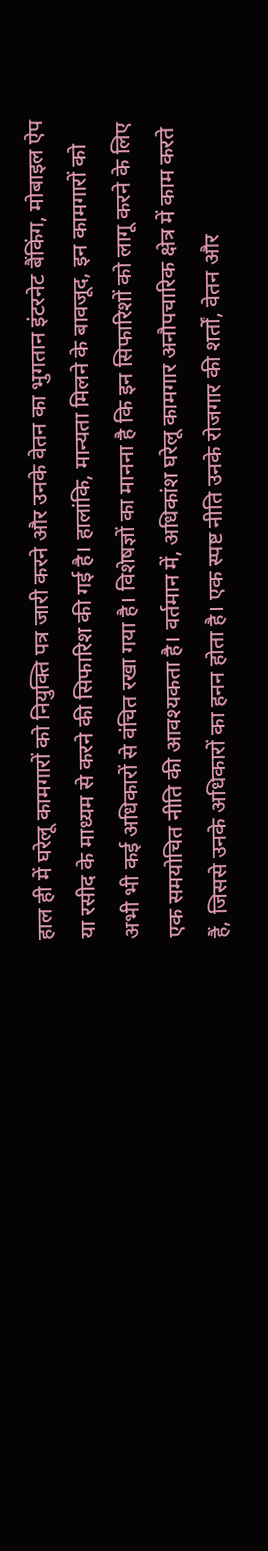हाल ही में घरेलू कामगारों को नियुक्ति पत्र जारी करने और उनके वेतन का भुगतान इंटरनेट बैंकिंग, मोबाइल ऐप या रसीद के माध्यम से करने की सिफारिश की गई है। हालांकि, मान्यता मिलने के बावजूद, इन कामगारों को अभी भी कई अधिकारों से वंचित रखा गया है। विशेषज्ञों का मानना है कि इन सिफारिशों को लागू करने के लिए एक समयोचित नीति की आवश्यकता है। वर्तमान में, अधिकांश घरेलू कामगार अनौपचारिक क्षेत्र में काम करते हैं, जिससे उनके अधिकारों का हनन होता है। एक स्पष्ट नीति उनके रोजगार की शर्तों, वेतन और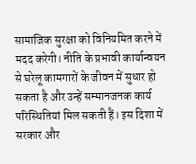सामाजिक सुरक्षा को विनियमित करने में मदद करेगी। नीति के प्रभावी कार्यान्वयन से घरेलू कामगारों के जीवन में सुधार हो सकता है और उन्हें सम्मानजनक कार्य परिस्थितियां मिल सकती हैं। इस दिशा में सरकार और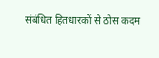संबंधित हितधारकों से ठोस कदम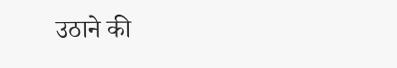उठाने की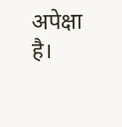अपेक्षा है।